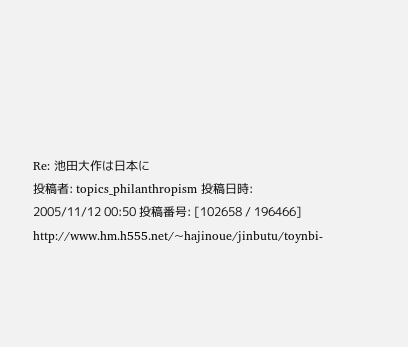Re: 池田大作は日本に
投稿者: topics_philanthropism 投稿日時: 2005/11/12 00:50 投稿番号: [102658 / 196466]
http://www.hm.h555.net/~hajinoue/jinbutu/toynbi-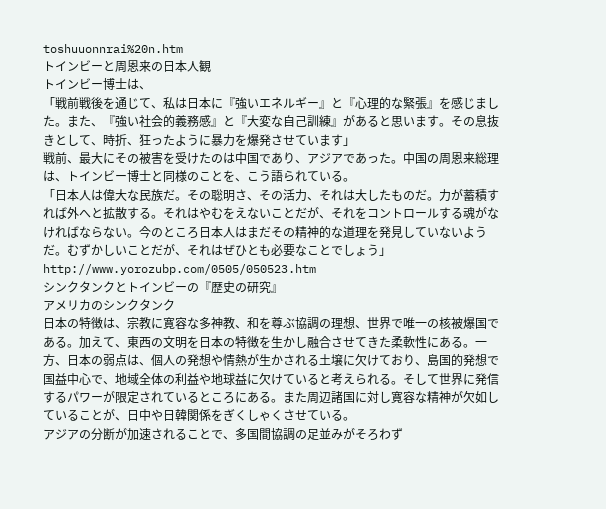toshuuonnrai%20n.htm
トインビーと周恩来の日本人観
トインビー博士は、
「戦前戦後を通じて、私は日本に『強いエネルギー』と『心理的な緊張』を感じました。また、『強い社会的義務感』と『大変な自己訓練』があると思います。その息抜きとして、時折、狂ったように暴力を爆発させています」
戦前、最大にその被害を受けたのは中国であり、アジアであった。中国の周恩来総理は、トインビー博士と同様のことを、こう語られている。
「日本人は偉大な民族だ。その聡明さ、その活力、それは大したものだ。力が蓄積すれば外へと拡散する。それはやむをえないことだが、それをコントロールする魂がなければならない。今のところ日本人はまだその精神的な道理を発見していないようだ。むずかしいことだが、それはぜひとも必要なことでしょう」
http://www.yorozubp.com/0505/050523.htm
シンクタンクとトインビーの『歴史の研究』
アメリカのシンクタンク
日本の特徴は、宗教に寛容な多神教、和を尊ぶ協調の理想、世界で唯一の核被爆国である。加えて、東西の文明を日本の特徴を生かし融合させてきた柔軟性にある。一方、日本の弱点は、個人の発想や情熱が生かされる土壌に欠けており、島国的発想で国益中心で、地域全体の利益や地球益に欠けていると考えられる。そして世界に発信するパワーが限定されているところにある。また周辺諸国に対し寛容な精神が欠如していることが、日中や日韓関係をぎくしゃくさせている。
アジアの分断が加速されることで、多国間協調の足並みがそろわず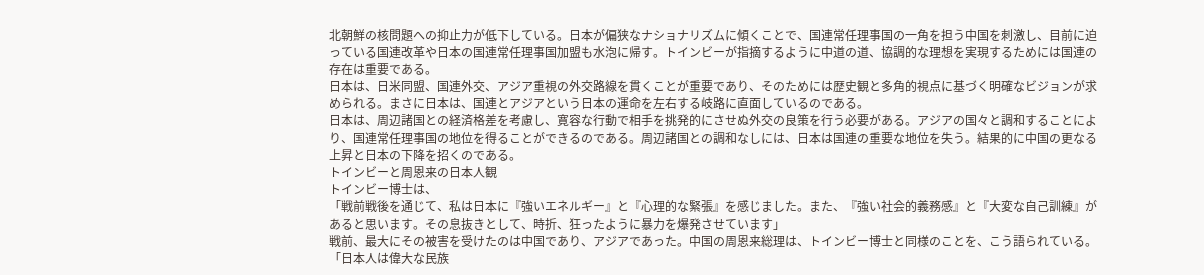北朝鮮の核問題への抑止力が低下している。日本が偏狭なナショナリズムに傾くことで、国連常任理事国の一角を担う中国を刺激し、目前に迫っている国連改革や日本の国連常任理事国加盟も水泡に帰す。トインビーが指摘するように中道の道、協調的な理想を実現するためには国連の存在は重要である。
日本は、日米同盟、国連外交、アジア重視の外交路線を貫くことが重要であり、そのためには歴史観と多角的視点に基づく明確なビジョンが求められる。まさに日本は、国連とアジアという日本の運命を左右する岐路に直面しているのである。
日本は、周辺諸国との経済格差を考慮し、寛容な行動で相手を挑発的にさせぬ外交の良策を行う必要がある。アジアの国々と調和することにより、国連常任理事国の地位を得ることができるのである。周辺諸国との調和なしには、日本は国連の重要な地位を失う。結果的に中国の更なる上昇と日本の下降を招くのである。
トインビーと周恩来の日本人観
トインビー博士は、
「戦前戦後を通じて、私は日本に『強いエネルギー』と『心理的な緊張』を感じました。また、『強い社会的義務感』と『大変な自己訓練』があると思います。その息抜きとして、時折、狂ったように暴力を爆発させています」
戦前、最大にその被害を受けたのは中国であり、アジアであった。中国の周恩来総理は、トインビー博士と同様のことを、こう語られている。
「日本人は偉大な民族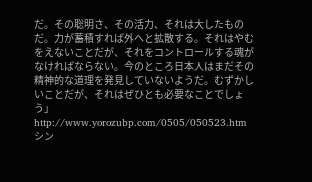だ。その聡明さ、その活力、それは大したものだ。力が蓄積すれば外へと拡散する。それはやむをえないことだが、それをコントロールする魂がなければならない。今のところ日本人はまだその精神的な道理を発見していないようだ。むずかしいことだが、それはぜひとも必要なことでしょう」
http://www.yorozubp.com/0505/050523.htm
シン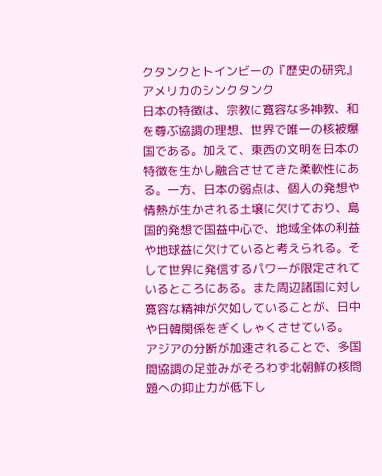クタンクとトインビーの『歴史の研究』
アメリカのシンクタンク
日本の特徴は、宗教に寛容な多神教、和を尊ぶ協調の理想、世界で唯一の核被爆国である。加えて、東西の文明を日本の特徴を生かし融合させてきた柔軟性にある。一方、日本の弱点は、個人の発想や情熱が生かされる土壌に欠けており、島国的発想で国益中心で、地域全体の利益や地球益に欠けていると考えられる。そして世界に発信するパワーが限定されているところにある。また周辺諸国に対し寛容な精神が欠如していることが、日中や日韓関係をぎくしゃくさせている。
アジアの分断が加速されることで、多国間協調の足並みがそろわず北朝鮮の核問題への抑止力が低下し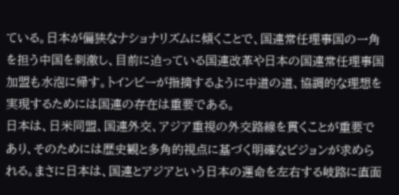ている。日本が偏狭なナショナリズムに傾くことで、国連常任理事国の一角を担う中国を刺激し、目前に迫っている国連改革や日本の国連常任理事国加盟も水泡に帰す。トインビーが指摘するように中道の道、協調的な理想を実現するためには国連の存在は重要である。
日本は、日米同盟、国連外交、アジア重視の外交路線を貫くことが重要であり、そのためには歴史観と多角的視点に基づく明確なビジョンが求められる。まさに日本は、国連とアジアという日本の運命を左右する岐路に直面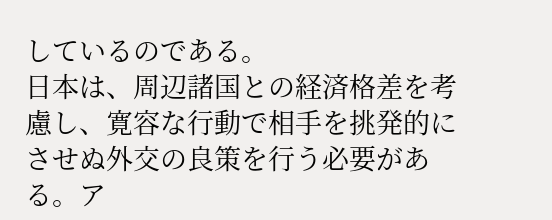しているのである。
日本は、周辺諸国との経済格差を考慮し、寛容な行動で相手を挑発的にさせぬ外交の良策を行う必要がある。ア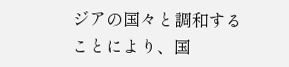ジアの国々と調和することにより、国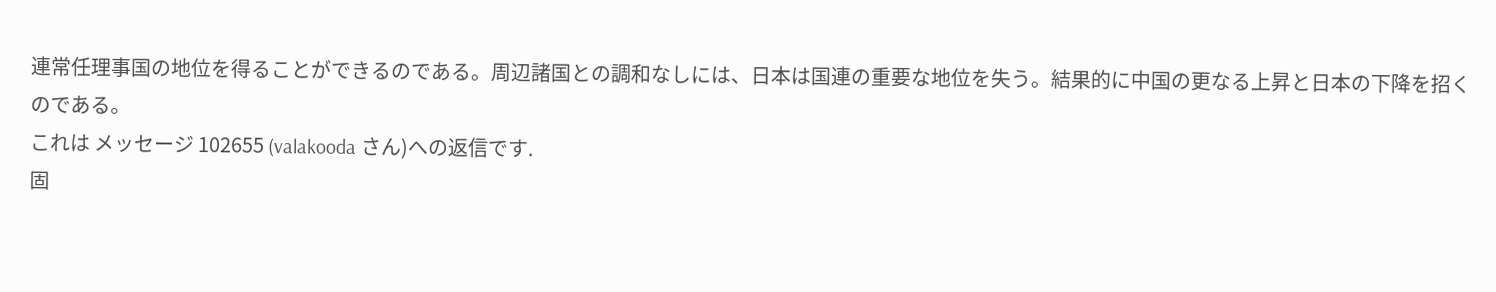連常任理事国の地位を得ることができるのである。周辺諸国との調和なしには、日本は国連の重要な地位を失う。結果的に中国の更なる上昇と日本の下降を招くのである。
これは メッセージ 102655 (valakooda さん)への返信です.
固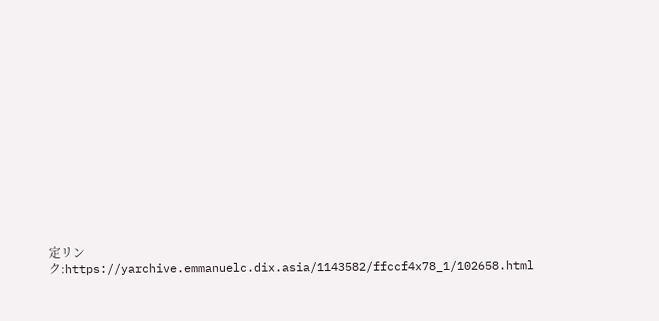定リンク:https://yarchive.emmanuelc.dix.asia/1143582/ffccf4x78_1/102658.html